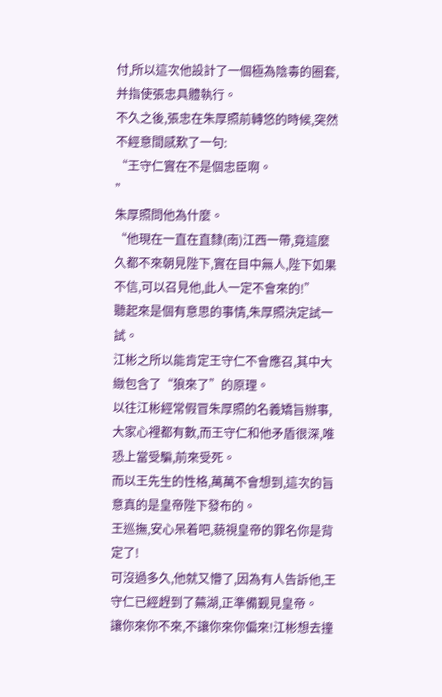付,所以這次他設計了一個極為陰毒的圈套,并指使張忠具體執行。
不久之後,張忠在朱厚照前轉悠的時候,突然不經意間感歎了一句:
“王守仁實在不是個忠臣啊。
”
朱厚照問他為什麼。
“他現在一直在直隸(南)江西一帶,竟這麼久都不來朝見陛下,實在目中無人,陛下如果不信,可以召見他,此人一定不會來的!”
聽起來是個有意思的事情,朱厚照決定試一試。
江彬之所以能肯定王守仁不會應召,其中大緻包含了“狼來了”的原理。
以往江彬經常假冒朱厚照的名義矯旨辦事,大家心裡都有數,而王守仁和他矛盾很深,唯恐上當受騙,前來受死。
而以王先生的性格,萬萬不會想到,這次的旨意真的是皇帝陛下發布的。
王巡撫,安心呆着吧,藐視皇帝的罪名你是背定了!
可沒過多久,他就又懵了,因為有人告訴他,王守仁已經趕到了蕪湖,正準備觐見皇帝。
讓你來你不來,不讓你來你偏來!江彬想去撞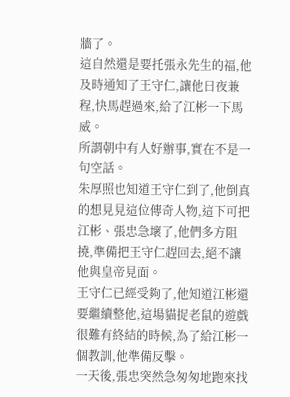牆了。
這自然還是要托張永先生的福,他及時通知了王守仁,讓他日夜兼程,快馬趕過來,給了江彬一下馬威。
所謂朝中有人好辦事,實在不是一句空話。
朱厚照也知道王守仁到了,他倒真的想見見這位傳奇人物,這下可把江彬、張忠急壞了,他們多方阻撓,準備把王守仁趕回去,絕不讓他與皇帝見面。
王守仁已經受夠了,他知道江彬還要繼續整他,這場貓捉老鼠的遊戲很難有終結的時候,為了給江彬一個教訓,他準備反擊。
一天後,張忠突然急匆匆地跑來找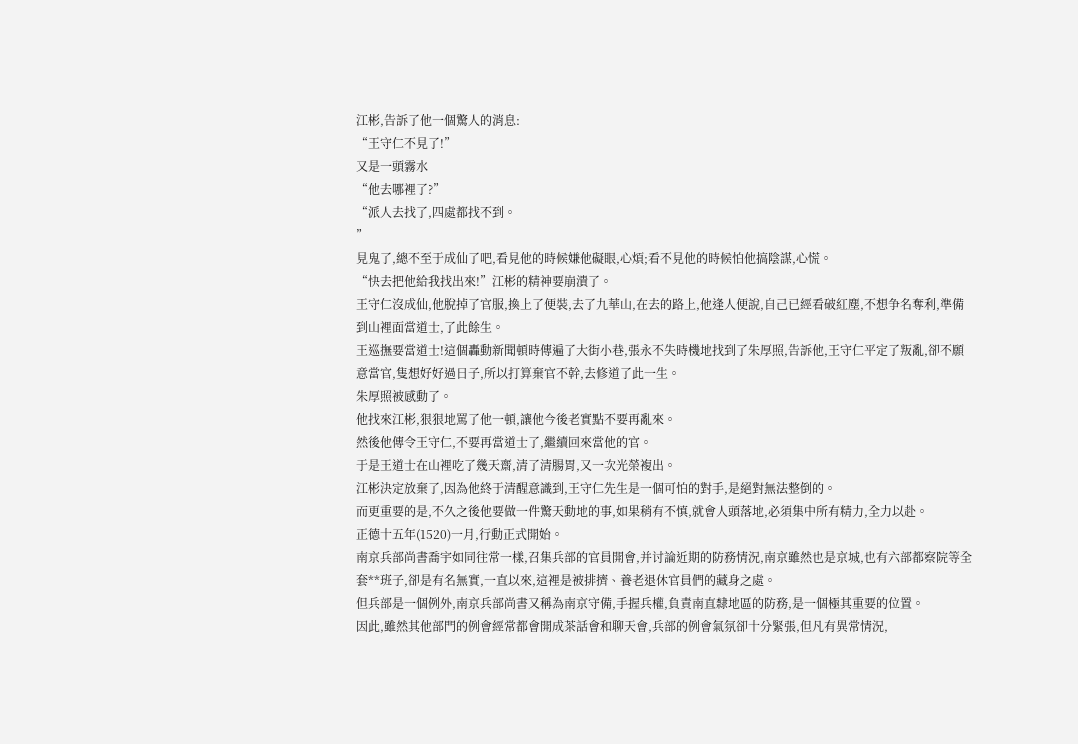江彬,告訴了他一個驚人的消息:
“王守仁不見了!”
又是一頭霧水
“他去哪裡了?”
“派人去找了,四處都找不到。
”
見鬼了,總不至于成仙了吧,看見他的時候嫌他礙眼,心煩;看不見他的時候怕他搞陰謀,心慌。
“快去把他給我找出來!”江彬的精神要崩潰了。
王守仁沒成仙,他脫掉了官服,換上了便裝,去了九華山,在去的路上,他逢人便說,自己已經看破紅塵,不想争名奪利,準備到山裡面當道士,了此餘生。
王巡撫要當道士!這個轟動新聞頓時傳遍了大街小巷,張永不失時機地找到了朱厚照,告訴他,王守仁平定了叛亂,卻不願意當官,隻想好好過日子,所以打算棄官不幹,去修道了此一生。
朱厚照被感動了。
他找來江彬,狠狠地罵了他一頓,讓他今後老實點不要再亂來。
然後他傳令王守仁,不要再當道士了,繼續回來當他的官。
于是王道士在山裡吃了幾天齋,清了清腸胃,又一次光榮複出。
江彬決定放棄了,因為他終于清醒意識到,王守仁先生是一個可怕的對手,是絕對無法整倒的。
而更重要的是,不久之後他要做一件驚天動地的事,如果稍有不慎,就會人頭落地,必須集中所有精力,全力以赴。
正德十五年(1520)一月,行動正式開始。
南京兵部尚書喬宇如同往常一樣,召集兵部的官員開會,并讨論近期的防務情況,南京雖然也是京城,也有六部都察院等全套**班子,卻是有名無實,一直以來,這裡是被排擠、養老退休官員們的藏身之處。
但兵部是一個例外,南京兵部尚書又稱為南京守備,手握兵權,負責南直隸地區的防務,是一個極其重要的位置。
因此,雖然其他部門的例會經常都會開成茶話會和聊天會,兵部的例會氣氛卻十分緊張,但凡有異常情況,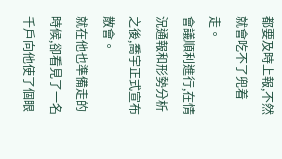都要及時上報,不然就會吃不了兜着走。
會議順利進行,在情況通報和形勢分析之後,喬宇正式宣布散會。
就在他也準備走的時候,卻看見了一名千戶向他使了個眼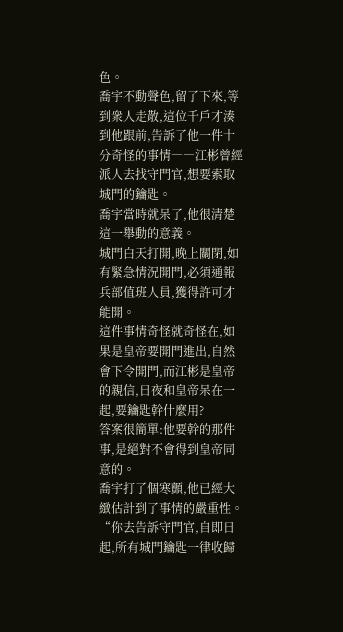色。
喬宇不動聲色,留了下來,等到衆人走散,這位千戶才湊到他跟前,告訴了他一件十分奇怪的事情――江彬曾經派人去找守門官,想要索取城門的鑰匙。
喬宇當時就呆了,他很清楚這一舉動的意義。
城門白天打開,晚上關閉,如有緊急情況開門,必須通報兵部值班人員,獲得許可才能開。
這件事情奇怪就奇怪在,如果是皇帝要開門進出,自然會下令開門,而江彬是皇帝的親信,日夜和皇帝呆在一起,要鑰匙幹什麼用?
答案很簡單:他要幹的那件事,是絕對不會得到皇帝同意的。
喬宇打了個寒顫,他已經大緻估計到了事情的嚴重性。
“你去告訴守門官,自即日起,所有城門鑰匙一律收歸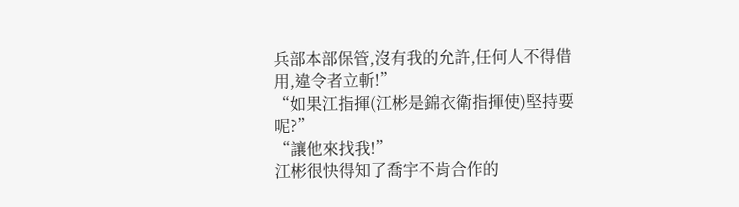兵部本部保管,沒有我的允許,任何人不得借用,違令者立斬!”
“如果江指揮(江彬是錦衣衛指揮使)堅持要呢?”
“讓他來找我!”
江彬很快得知了喬宇不肯合作的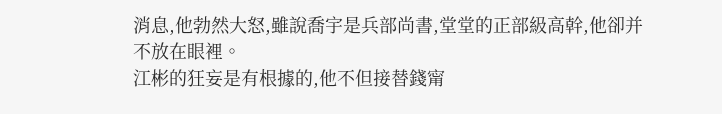消息,他勃然大怒,雖說喬宇是兵部尚書,堂堂的正部級高幹,他卻并不放在眼裡。
江彬的狂妄是有根據的,他不但接替錢甯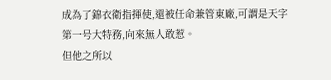成為了錦衣衛指揮使,還被任命兼管東廠,可謂是天字第一号大特務,向來無人敢惹。
但他之所以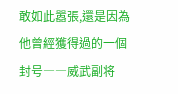敢如此嚣張,還是因為他曾經獲得過的一個封号――威武副将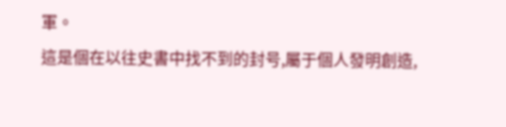軍。
這是個在以往史書中找不到的封号,屬于個人發明創造,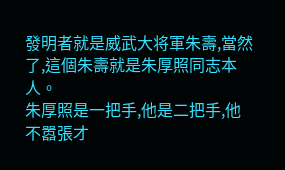發明者就是威武大将軍朱壽,當然了,這個朱壽就是朱厚照同志本人。
朱厚照是一把手,他是二把手,他不嚣張才